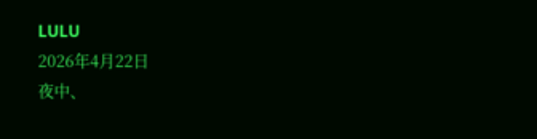LULU
2026年4月22日
夜中、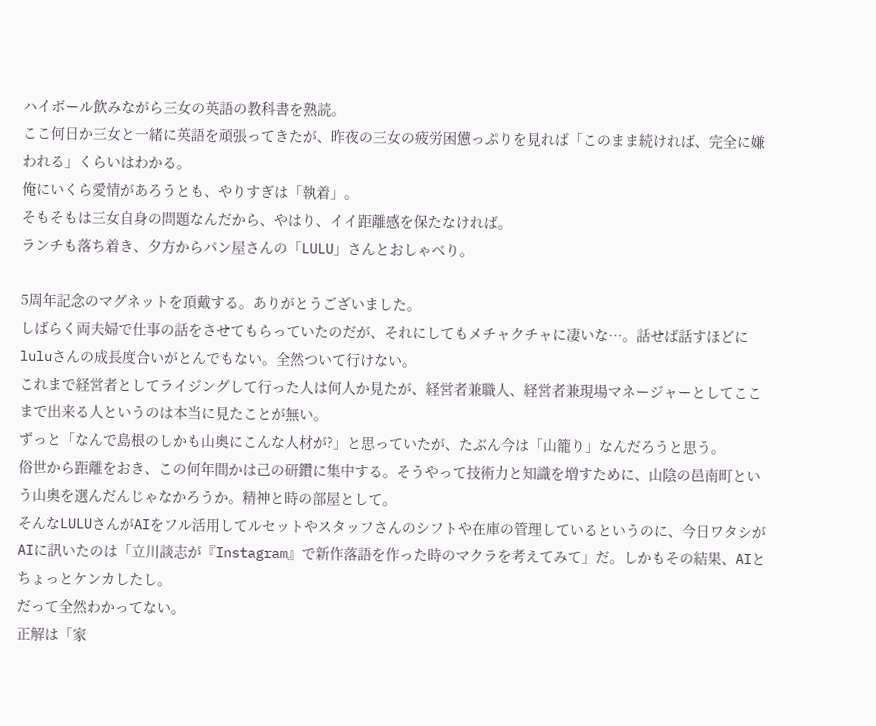ハイボール飲みながら三女の英語の教科書を熟読。
ここ何日か三女と一緒に英語を頑張ってきたが、昨夜の三女の疲労困憊っぷりを見れば「このまま続ければ、完全に嫌われる」くらいはわかる。
俺にいくら愛情があろうとも、やりすぎは「執着」。
そもそもは三女自身の問題なんだから、やはり、イイ距離感を保たなければ。
ランチも落ち着き、夕方からパン屋さんの「LULU」さんとおしゃべり。

5周年記念のマグネットを頂戴する。ありがとうございました。
しばらく両夫婦で仕事の話をさせてもらっていたのだが、それにしてもメチャクチャに凄いな⋯。話せば話すほどにluluさんの成長度合いがとんでもない。全然ついて行けない。
これまで経営者としてライジングして行った人は何人か見たが、経営者兼職人、経営者兼現場マネージャーとしてここまで出来る人というのは本当に見たことが無い。
ずっと「なんで島根のしかも山奥にこんな人材が?」と思っていたが、たぶん今は「山籠り」なんだろうと思う。
俗世から距離をおき、この何年間かは己の研鑽に集中する。そうやって技術力と知識を増すために、山陰の邑南町という山奥を選んだんじゃなかろうか。精神と時の部屋として。
そんなLULUさんがAIをフル活用してルセットやスタッフさんのシフトや在庫の管理しているというのに、今日ワタシがAIに訊いたのは「立川談志が『Instagram』で新作落語を作った時のマクラを考えてみて」だ。しかもその結果、AIとちょっとケンカしたし。
だって全然わかってない。
正解は「家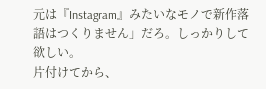元は『Instagram』みたいなモノで新作落語はつくりません」だろ。しっかりして欲しい。
片付けてから、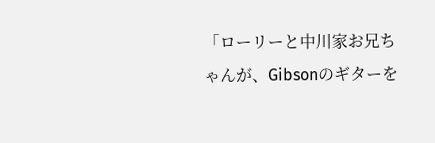「ローリーと中川家お兄ちゃんが、Gibsonのギターを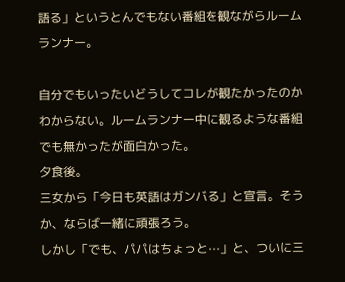語る」というとんでもない番組を観ながらルームランナー。

自分でもいったいどうしてコレが観たかったのかわからない。ルームランナー中に観るような番組でも無かったが面白かった。
夕食後。
三女から「今日も英語はガンバる」と宣言。そうか、ならば一緒に頑張ろう。
しかし「でも、パパはちょっと⋯」と、ついに三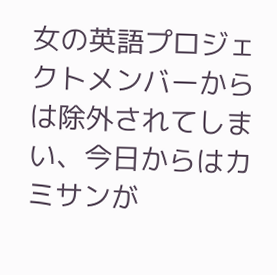女の英語プロジェクトメンバーからは除外されてしまい、今日からはカミサンが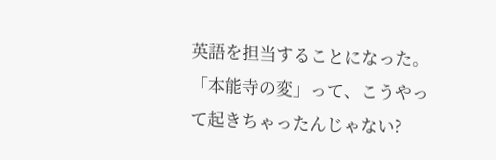英語を担当することになった。
「本能寺の変」って、こうやって起きちゃったんじゃない?